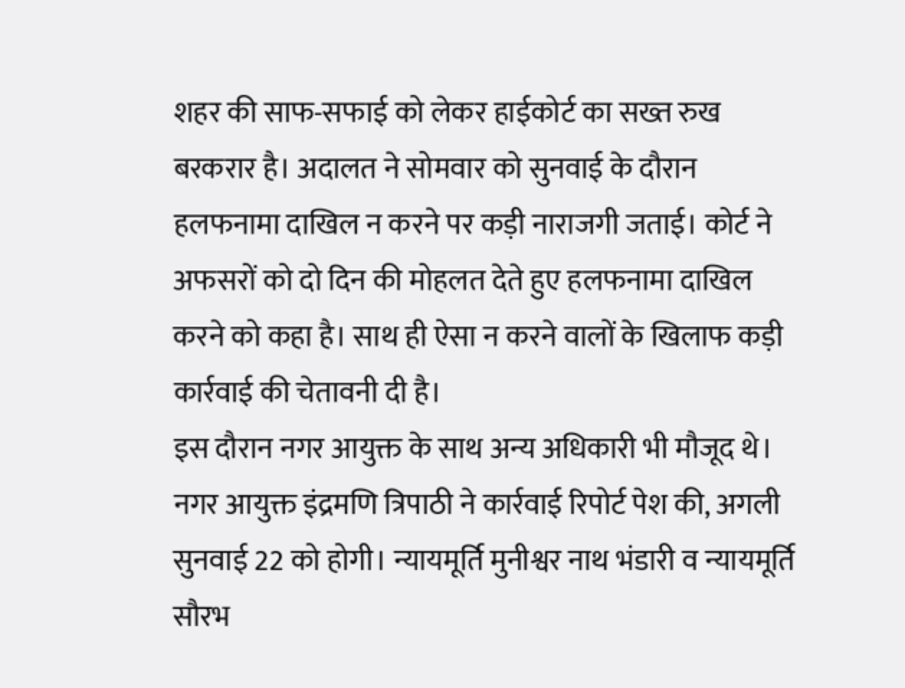शहर की साफ-सफाई को लेकर हाईकोर्ट का सख्त रुख बरकरार है। अदालत ने सोमवार को सुनवाई के दौरान हलफनामा दाखिल न करने पर कड़ी नाराजगी जताई। कोर्ट ने अफसरों को दो दिन की मोहलत देते हुए हलफनामा दाखिल करने को कहा है। साथ ही ऐसा न करने वालों के खिलाफ कड़ी कार्रवाई की चेतावनी दी है।
इस दौरान नगर आयुक्त के साथ अन्य अधिकारी भी मौजूद थे। नगर आयुक्त इंद्रमणि त्रिपाठी ने कार्रवाई रिपोर्ट पेश की, अगली सुनवाई 22 को होगी। न्यायमूर्ति मुनीश्वर नाथ भंडारी व न्यायमूर्ति सौरभ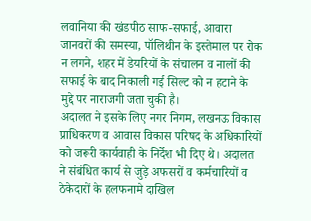लवानिया की खंडपीठ साफ-सफाई, आवारा जानवरों की समस्या, पॉलिथीन के इस्तेमाल पर रोक न लगने, शहर में डेयरियों के संचालन व नालों की सफाई के बाद निकाली गई सिल्ट को न हटाने के मुद्दे पर नाराजगी जता चुकी है।
अदालत ने इसके लिए नगर निगम, लखनऊ विकास प्राधिकरण व आवास विकास परिषद के अधिकारियों को जरूरी कार्यवाही के निर्देश भी दिए थे। अदालत ने संबंधित कार्य से जुड़े अफसरों व कर्मचारियों व ठेकेदारों के हलफनामे दाखिल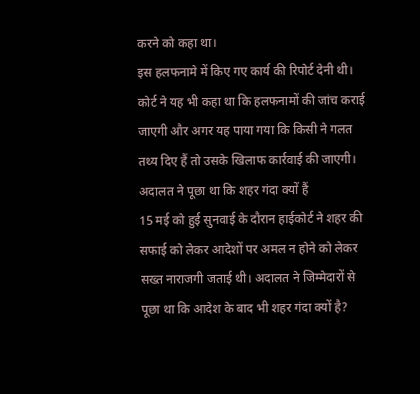करने को कहा था।
इस हलफनामे में किए गए कार्य की रिपोर्ट देनी थी। कोर्ट ने यह भी कहा था कि हलफनामों की जांच कराई जाएगी और अगर यह पाया गया कि किसी ने गलत तथ्य दिए हैं तो उसके खिलाफ कार्रवाई की जाएगी।
अदालत ने पूछा था कि शहर गंदा क्यों हैं
15 मई को हुई सुनवाई के दौरान हाईकोर्ट ने शहर की सफाई को लेकर आदेशों पर अमल न होने को लेकर सख्त नाराजगी जताई थी। अदालत ने जिम्मेदारों से पूछा था कि आदेश के बाद भी शहर गंदा क्यों है?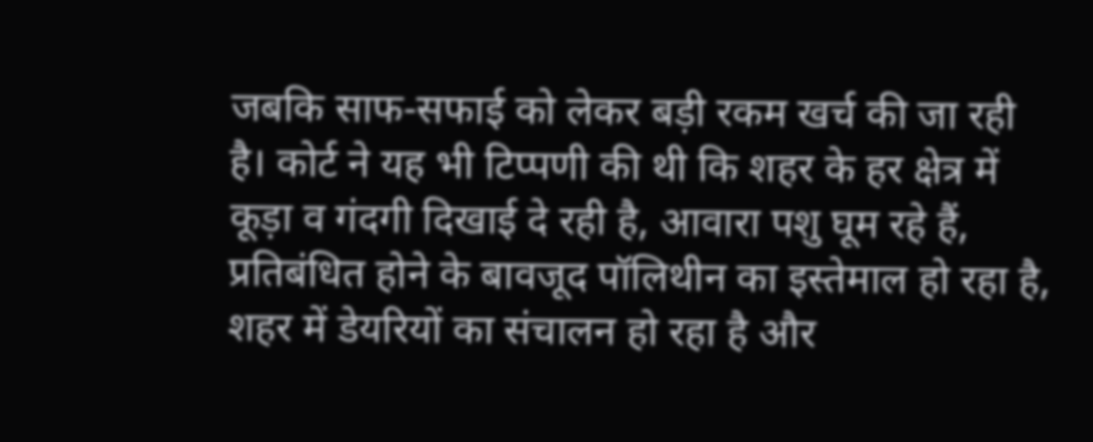जबकि साफ-सफाई को लेकर बड़ी रकम खर्च की जा रही है। कोर्ट ने यह भी टिप्पणी की थी कि शहर के हर क्षेत्र में कूड़ा व गंदगी दिखाई दे रही है, आवारा पशु घूम रहे हैं, प्रतिबंधित होने के बावजूद पॉलिथीन का इस्तेमाल हो रहा है, शहर में डेयरियों का संचालन हो रहा है और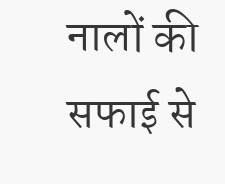नालों की सफाई से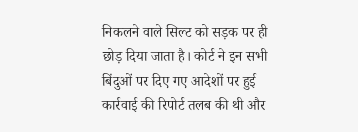निकलने वाले सिल्ट को सड़क पर ही छोड़ दिया जाता है। कोर्ट ने इन सभी बिंदुओं पर दिए गए आदेशों पर हुई कार्रवाई की रिपोर्ट तलब की थी और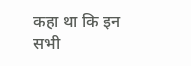कहा था कि इन सभी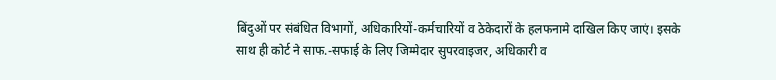बिंदुओं पर संबंधित विभागों, अधिकारियों-कर्मचारियों व ठेकेदारों के हलफनामे दाखिल किए जाएं। इसके साथ ही कोर्ट ने साफ.-सफाई के लिए जिम्मेदार सुपरवाइजर, अधिकारी व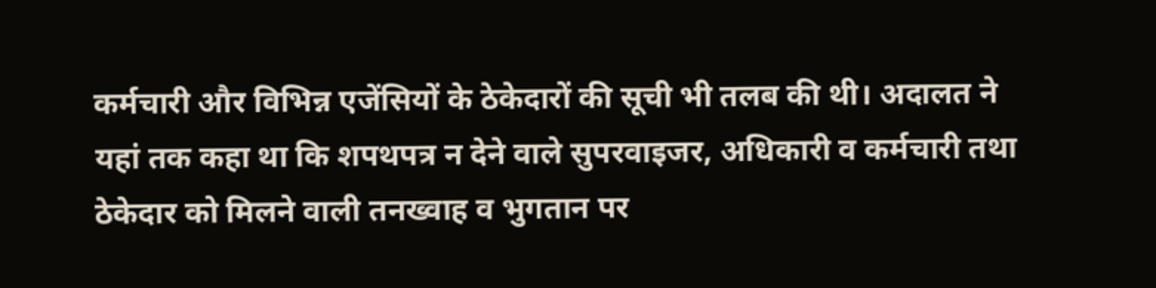कर्मचारी और विभिन्न एजेंसियों के ठेकेदारों की सूची भी तलब की थी। अदालत ने यहां तक कहा था कि शपथपत्र न देने वाले सुपरवाइजर, अधिकारी व कर्मचारी तथा ठेकेदार को मिलने वाली तनख्वाह व भुगतान पर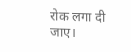रोक लगा दी जाए।